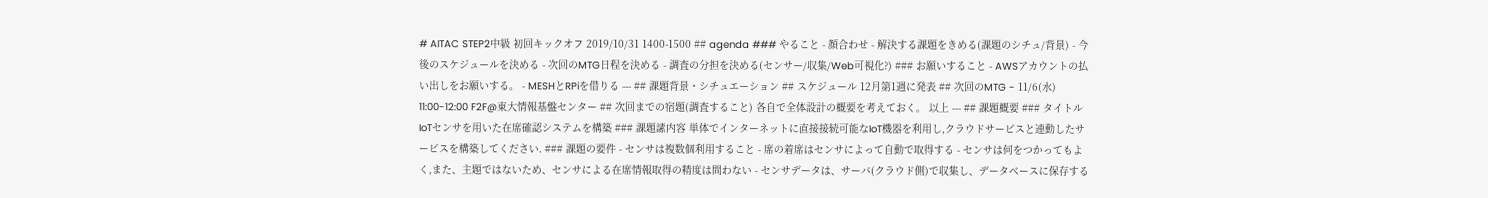# AITAC STEP2中級 初回キックオフ 2019/10/31 1400-1500 ## agenda ### やること - 顔合わせ - 解決する課題をきめる(課題のシチュ/背景) - 今後のスケジュールを決める - 次回のMTG日程を決める - 調査の分担を決める(センサー/収集/Web可視化?) ### お願いすること - AWSアカウントの払い出しをお願いする。 - MESHとRPiを借りる --- ## 課題背景・シチュエーション ## スケジュール 12月第1週に発表 ## 次回のMTG - 11/6(水) 11:00-12:00 F2F@東大情報基盤センター ## 次回までの宿題(調査すること) 各自で全体設計の概要を考えておく。 以上 --- ## 課題概要 ### タイトル IoTセンサを用いた在席確認システムを構築 ### 課題䛾内容 単体でインターネットに直接接続可能なIoT機器を利用し,クラウドサービスと連動したサービスを構築してください. ### 課題の要件 - センサは複数個利用すること - 席の着席はセンサによって自動で取得する - センサは何をつかってもよく,また、主題ではないため、センサによる在席情報取得の精度は問わない - センサデータは、サーバ(クラウド側)で収集し、データベースに保存する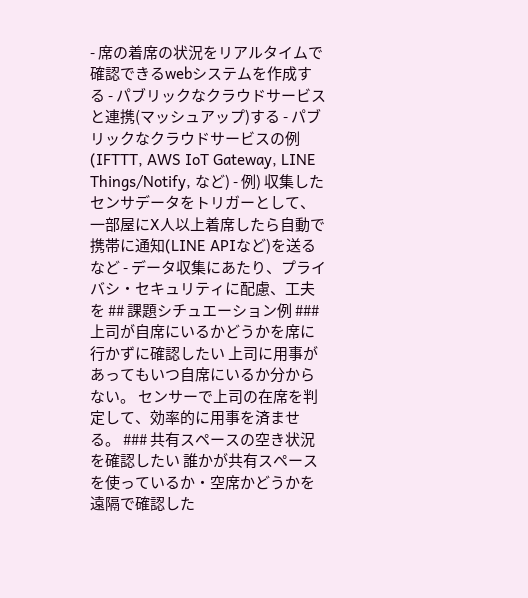- 席の着席の状況をリアルタイムで確認できるwebシステムを作成する - パブリックなクラウドサービスと連携(マッシュアップ)する - パブリックなクラウドサービスの例 (IFTTT, AWS IoT Gateway, LINE Things/Notify, など) - 例) 収集したセンサデータをトリガーとして、一部屋にX人以上着席したら自動で携帯に通知(LINE APIなど)を送るなど - データ収集にあたり、プライバシ・セキュリティに配慮、工夫を ## 課題シチュエーション例 ### 上司が自席にいるかどうかを席に行かずに確認したい 上司に用事があってもいつ自席にいるか分からない。 センサーで上司の在席を判定して、効率的に用事を済ませる。 ### 共有スペースの空き状況を確認したい 誰かが共有スペースを使っているか・空席かどうかを遠隔で確認した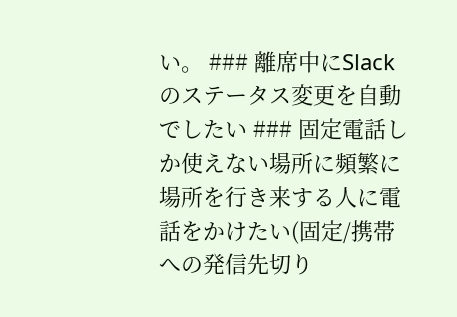い。 ### 離席中にSlackのステータス変更を自動でしたい ### 固定電話しか使えない場所に頻繁に場所を行き来する人に電話をかけたい(固定/携帯への発信先切り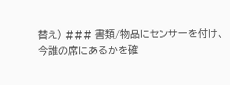替え) ### 書類/物品にセンサーを付け、今誰の席にあるかを確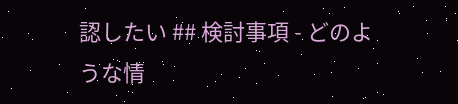認したい ## 検討事項 - どのような情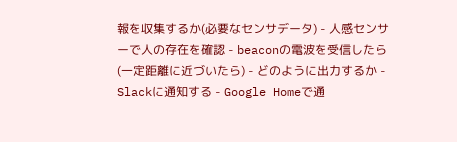報を収集するか(必要なセンサデータ) - 人感センサーで人の存在を確認 - beaconの電波を受信したら(一定距離に近づいたら) - どのように出力するか - Slackに通知する - Google Homeで通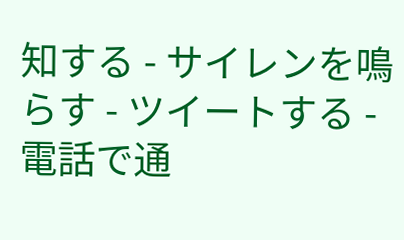知する - サイレンを鳴らす - ツイートする - 電話で通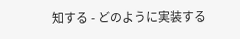知する - どのように実装する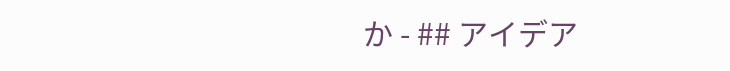か - ## アイデア